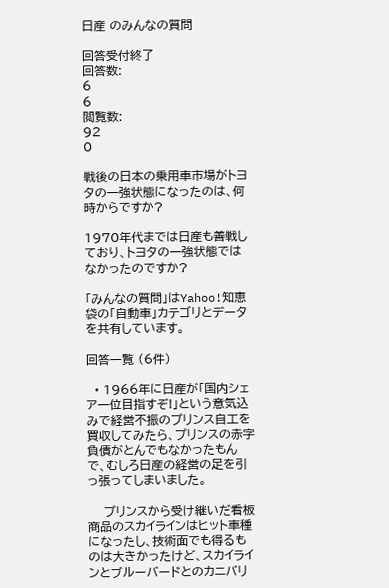日産 のみんなの質問

回答受付終了
回答数:
6
6
閲覧数:
92
0

戦後の日本の乗用車市場がトヨタの一強状態になったのは、何時からですか?

1970年代までは日産も善戦しており、トヨタの一強状態ではなかったのですか?

「みんなの質問」はYahoo!知恵袋の「自動車」カテゴリとデータを共有しています。

回答一覧 (6件)

  • 1966年に日産が「国内シェア一位目指すぞ!」という意気込みで経営不振のプリンス自工を買収してみたら、プリンスの赤字負債がとんでもなかったもんで、むしろ日産の経営の足を引っ張ってしまいました。

    プリンスから受け継いだ看板商品のスカイラインはヒット車種になったし、技術面でも得るものは大きかったけど、スカイラインとブルーバードとのカニバリ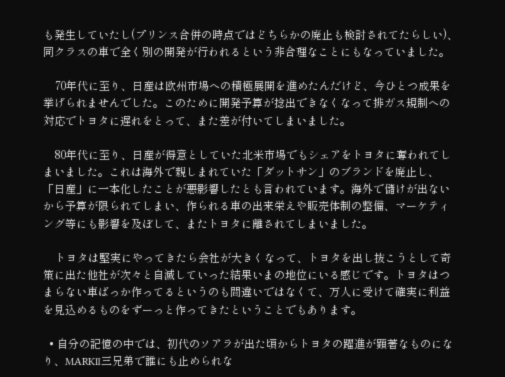も発生していたし(プリンス合併の時点ではどちらかの廃止も検討されてたらしい)、同クラスの車で全く別の開発が行われるという非合理なことにもなっていました。

    70年代に至り、日産は欧州市場への積極展開を進めたんだけど、今ひとつ成果を挙げられませんでした。このために開発予算が捻出できなくなって排ガス規制への対応でトヨタに遅れをとって、また差が付いてしまいました。

    80年代に至り、日産が得意としていた北米市場でもシェアをトヨタに奪われてしまいました。これは海外で親しまれていた「ダットサン」のブランドを廃止し、「日産」に一本化したことが悪影響したとも言われています。海外で儲けが出ないから予算が限られてしまい、作られる車の出来栄えや販売体制の整備、マーケティング等にも影響を及ぼして、またトヨタに離されてしまいました。

    トヨタは堅実にやってきたら会社が大きくなって、トヨタを出し抜こうとして奇策に出た他社が次々と自滅していった結果いまの地位にいる感じです。トヨタはつまらない車ばっか作ってるというのも間違いではなくて、万人に受けて確実に利益を見込めるものをずーっと作ってきたということでもあります。

  • 自分の記憶の中では、初代のソアラが出た頃からトヨタの躍進が顕著なものになり、MARKⅡ三兄弟で誰にも止められな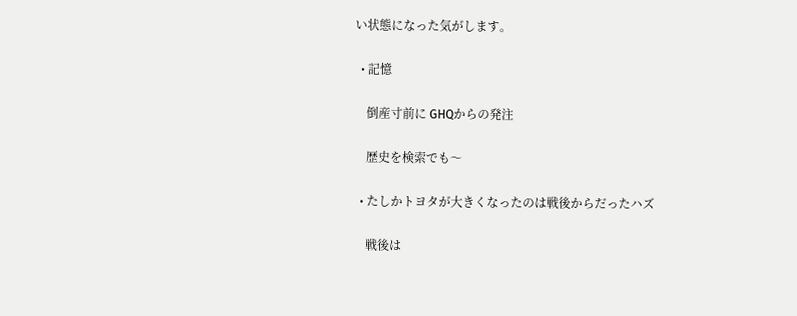い状態になった気がします。

  • 記憶

    倒産寸前に GHQからの発注

    歴史を検索でも〜

  • たしかトヨタが大きくなったのは戦後からだったハズ

    戦後は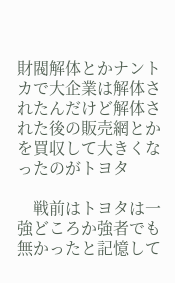財閥解体とかナントカで大企業は解体されたんだけど解体された後の販売網とかを買収して大きくなったのがトヨタ

    戦前はトヨタは一強どころか強者でも無かったと記憶して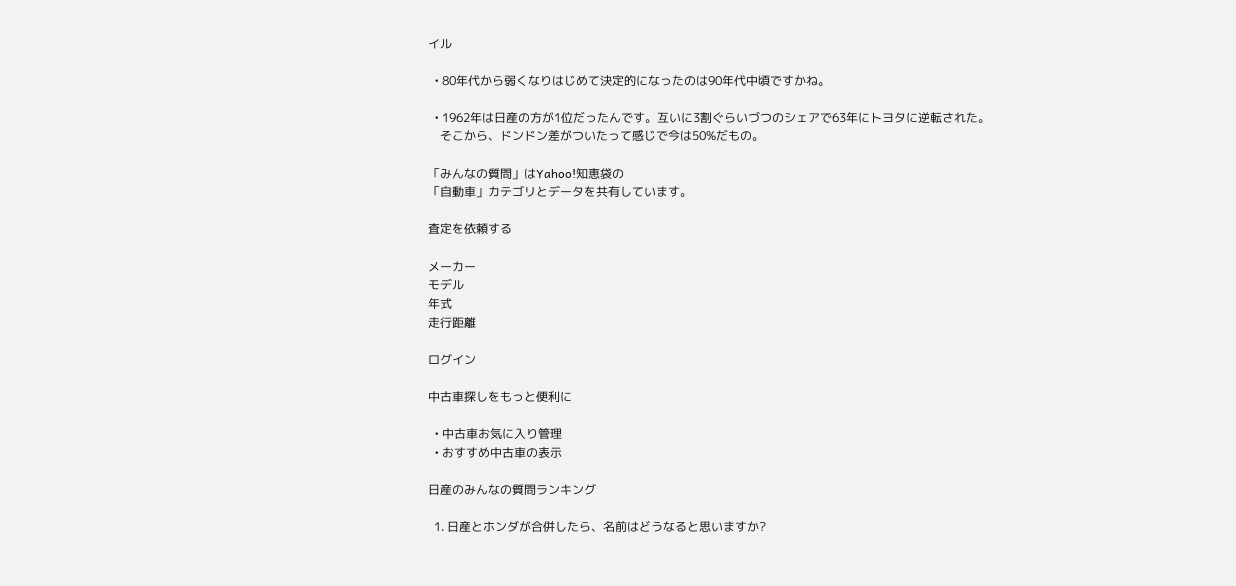イル

  • 80年代から弱くなりはじめて決定的になったのは90年代中頃ですかね。

  • 1962年は日産の方が1位だったんです。互いに3割ぐらいづつのシェアで63年にトヨタに逆転された。
    そこから、ドンドン差がついたって感じで今は50%だもの。

「みんなの質問」はYahoo!知恵袋の
「自動車」カテゴリとデータを共有しています。

査定を依頼する

メーカー
モデル
年式
走行距離

ログイン

中古車探しをもっと便利に

  • 中古車お気に入り管理
  • おすすめ中古車の表示

日産のみんなの質問ランキング

  1. 日産とホンダが合併したら、名前はどうなると思いますか?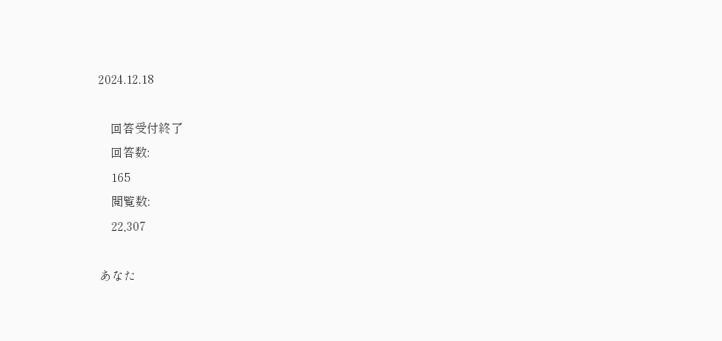2024.12.18

    回答受付終了
    回答数:
    165
    閲覧数:
    22,307

あなた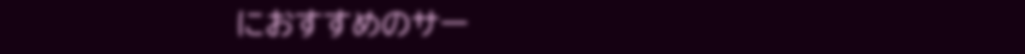におすすめのサー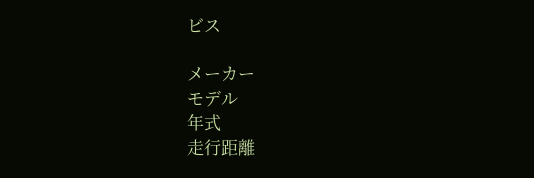ビス

メーカー
モデル
年式
走行距離